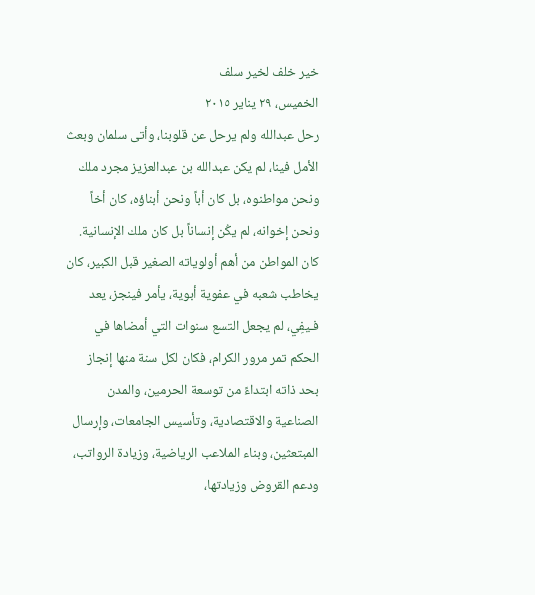خير خلف لخير سلف
الخميس، ٢٩ يناير ٢٠١٥
رحل عبدالله ولم يرحل عن قلوبنا، وأتى سلمان وبعث الأمل فينا، لم يكن عبدالله بن عبدالعزيز مجرد ملك ونحن مواطنوه، بل كان أباً ونحن أبناؤه، كان أخاً ونحن إخوانه، لم يكُن إنساناً بل كان ملك الإنسانية.
كان المواطن من أهم أولوياته الصغير قبل الكبير، كان يخاطب شعبه في عفوية أبوية، يأمر فينجز، يعد فـيفِي، لم يجعل التسع سنوات التي أمضاها في الحكم تمر مرور الكرام، فكان لكل سنة منها إنجاز بحد ذاته ابتداءً من توسعة الحرمين، والمدن الصناعية والاقتصادية، وتأسيس الجامعات، وإرسال المبتعثين، وبناء الملاعب الرياضية، وزيادة الرواتب، ودعم القروض وزيادتها،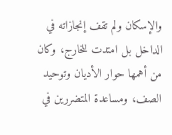والإسكان ولم تقف إنجازاته في الداخل بل امتدت للخارج، وكان من أهمها حوار الأديان وتوحيد الصف، ومساعدة المتضررين في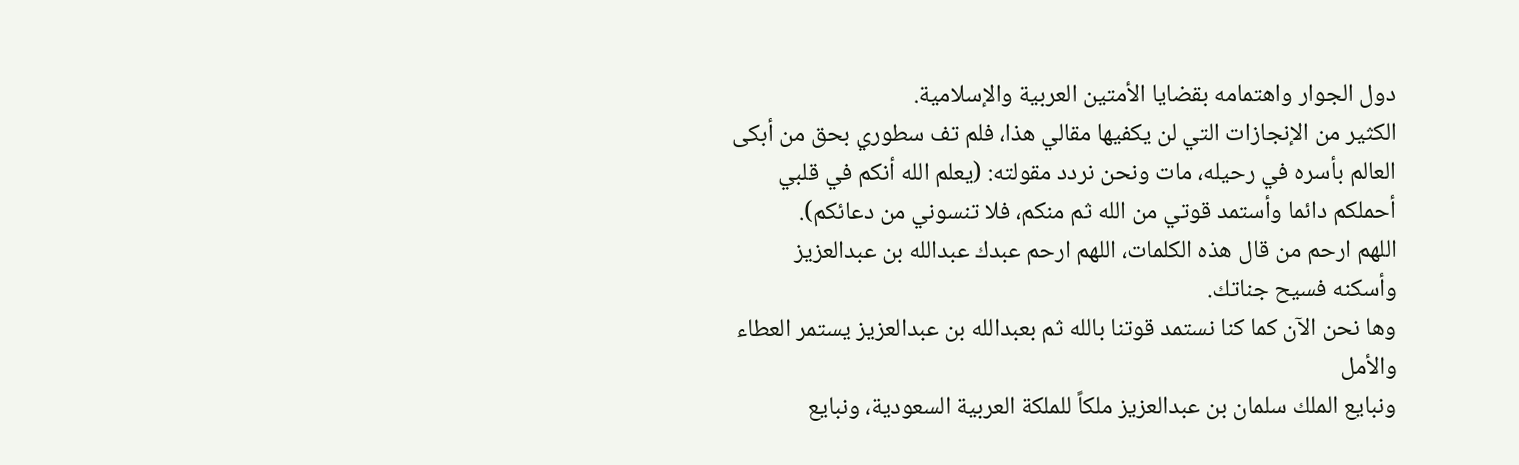دول الجوار واهتمامه بقضايا الأمتين العربية والإسلامية.
الكثير من الإنجازات التي لن يكفيها مقالي هذا، فلم تف سطوري بحق من أبكى العالم بأسره في رحيله، مات ونحن نردد مقولته: (يعلم الله أنكم في قلبي أحملكم دائما وأستمد قوتي من الله ثم منكم، فلا تنسوني من دعائكم).
اللهم ارحم من قال هذه الكلمات، اللهم ارحم عبدك عبدالله بن عبدالعزيز وأسكنه فسيح جناتك.
وها نحن الآن كما كنا نستمد قوتنا بالله ثم بعبدالله بن عبدالعزيز يستمر العطاء والأمل
ونبايع الملك سلمان بن عبدالعزيز ملكاً للملكة العربية السعودية، ونبايع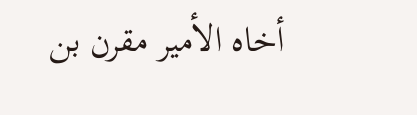أخاه الأمير مقرن بن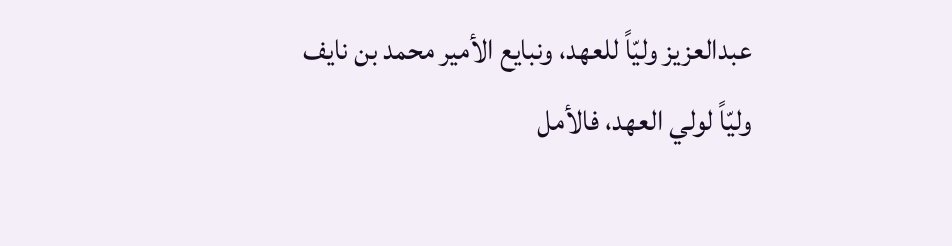عبدالعزيز وليّاً للعهد، ونبايع الأمير محمد بن نايف وليّاً لولي العهد، فالأمل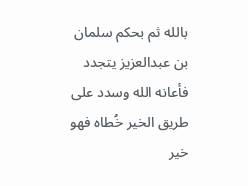بالله ثم بحكم سلمان بن عبدالعزيز يتجدد فأعانه الله وسدد على طريق الخير خُطاه فهو خير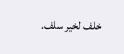خلف لخير سلف.